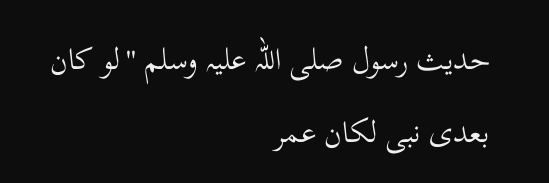حدیث رسول صلی اللہ علیہ وسلم ''لو كان بعدی نبی لكان عمر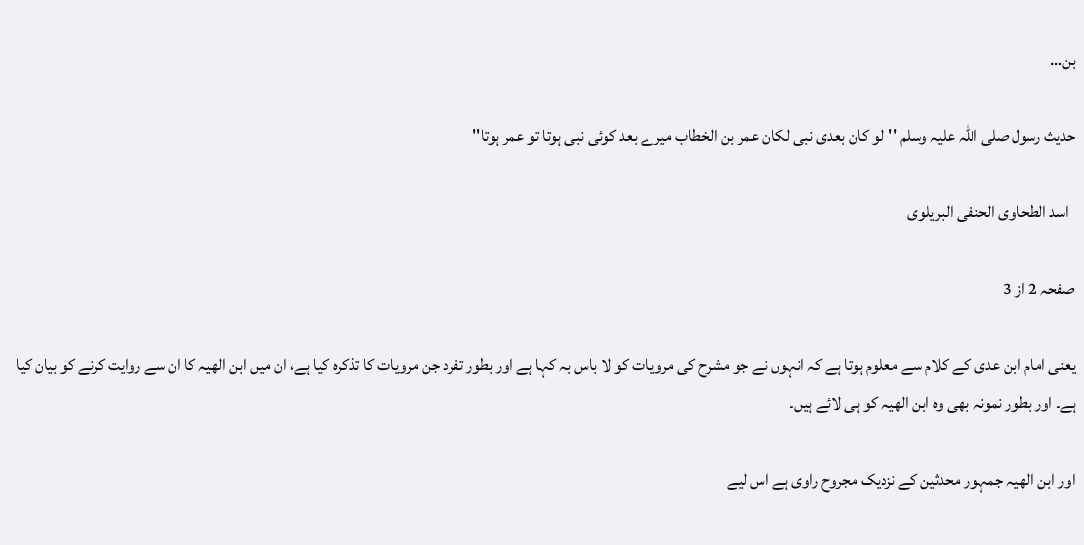بن…

حدیث رسول صلی اللہ علیہ وسلم ''لو كان بعدی نبی لكان عمر بن الخطاب میرے بعد کوئی نبی ہوتا تو عمر ہوتا''

  اسد الطحاوی الحنفی البریلوی

صفحہ 2 از 3

یعنی امام ابن عدی کے کلام سے معلوم ہوتا ہے کہ انہوں نے جو مشرح کی مرویات کو لا باس بہ کہا ہے اور بطور تفرد جن مرویات کا تذکرہ کیا ہے، ان میں ابن الھیہ کا ان سے روایت کرنے کو بیان کیا ہے۔ اور بطور نمونہ بھی وہ ابن الھیہ کو ہی لائے ہیں۔

اور ابن الھیہ جمہور محدثین کے نزدیک مجروح راوی ہے اس لیے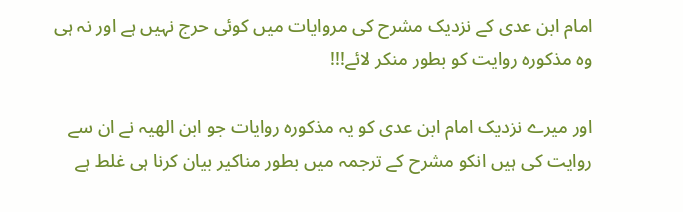امام ابن عدی کے نزدیک مشرح کی مروایات میں کوئی حرج نہیں ہے اور نہ ہی وہ مذکورہ روایت کو بطور منکر لائے!!!

اور میرے نزدیک امام ابن عدی کو یہ مذکورہ روایات جو ابن الھیہ نے ان سے روایت کی ہیں انکو مشرح کے ترجمہ میں بطور مناکیر بیان کرنا ہی غلط ہے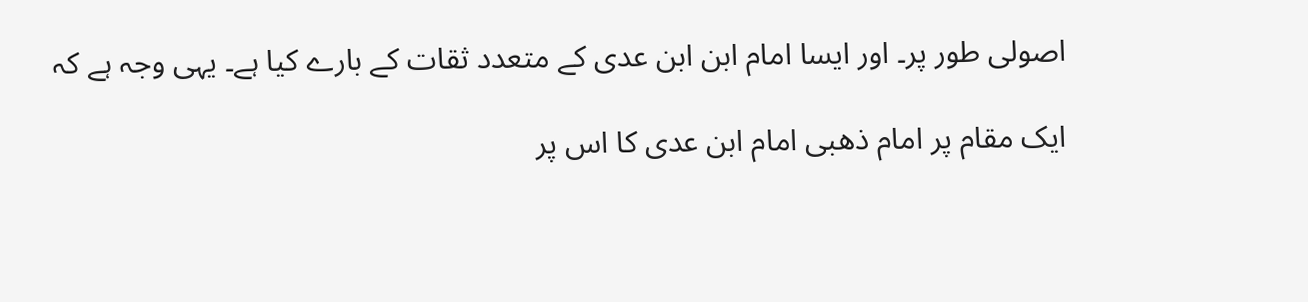اصولی طور پر۔ اور ایسا امام ابن ابن عدی کے متعدد ثقات کے بارے کیا ہے۔ یہی وجہ ہے کہ

ایک مقام پر امام ذھبی امام ابن عدی کا اس پر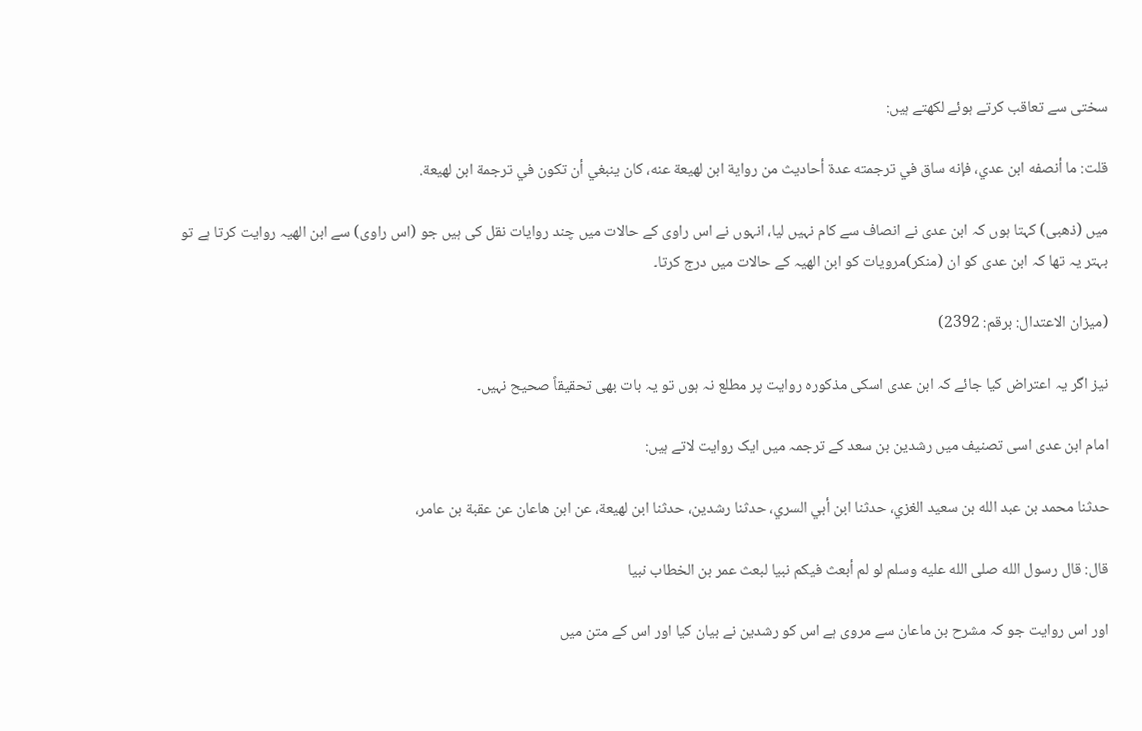سختی سے تعاقب کرتے ہوئے لکھتے ہیں:

قلت: ما أنصفه ابن عدي، فإنه ساق في ترجمته عدة أحاديث من رواية ابن لهيعة عنه، كان ينبغي أن تكون في ترجمة ابن لهيعة.

میں (ذھبی) کہتا ہوں کہ ابن عدی نے انصاف سے کام نہیں لیا، انہوں نے اس راوی کے حالات میں چند روایات نقل کی ہیں جو (اس راوی) سے ابن الھیہ روایت کرتا ہے تو بہتر یہ تھا کہ ابن عدی کو ان (منکر)مرویات کو ابن الھیہ کے حالات میں درج کرتا۔

(میزان الاعتدال: برقم: 2392)

نیز اگر یہ اعتراض کیا جائے کہ ابن عدی اسکی مذکورہ روایت پر مطلع نہ ہوں تو یہ بات بھی تحقیقاً صحیح نہیں۔

امام ابن عدی اسی تصنیف میں رشدین بن سعد کے ترجمہ میں ایک روایت لاتے ہیں:

حدثنا محمد بن عبد الله بن سعيد الغزي، حدثنا ابن أبي السري، حدثنا رشدين، حدثنا ابن لهيعة، عن ابن هاعان عن عقبة بن عامر،

قال: قال رسول الله صلى الله عليه وسلم لو لم أبعث فيكم نبيا لبعث عمر بن الخطاب نبيا

اور اس روایت جو کہ مشرح بن ماعان سے مروی ہے اس کو رشدین نے بیان کیا اور اس کے متن میں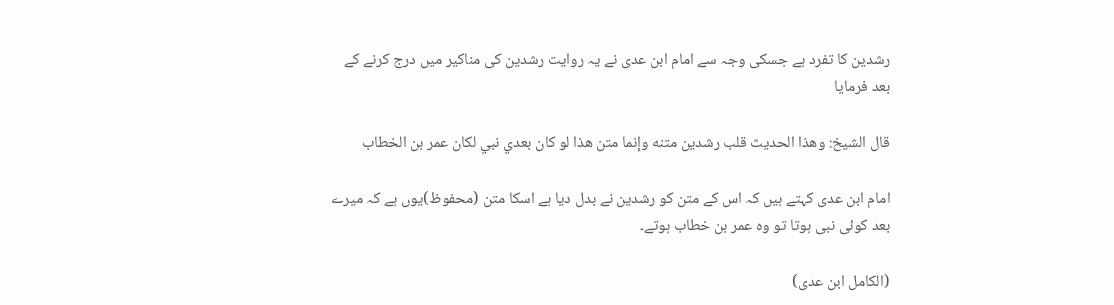رشدین کا تفرد ہے جسکی وجہ سے امام ابن عدی نے یہ روایت رشدین کی مناکیر میں درج کرنے کے بعد فرمایا

قال الشيخ: وهذا الحديث قلب رشدين متنه وإنما متن هذا لو كان بعدي نبي لكان عمر بن الخطاب

امام ابن عدی کہتے ہیں کہ اس کے متن کو رشدین نے بدل دیا ہے اسکا متن (محفوظ)یوں ہے کہ میرے بعد کوئی نبی ہوتا تو وہ عمر بن خطاب ہوتے۔

(الکامل ابن عدی)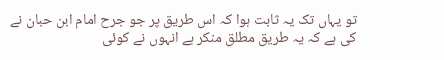تو یہاں تک یہ ثابت ہوا کہ اس طریق پر جو جرح امام ابن حبان نے کی ہے کہ یہ طریق مطلق منکر ہے انہوں نے کوئی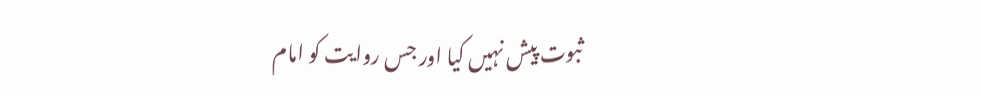ثبوت پیش نہیں کیا اور جس روایت کو امام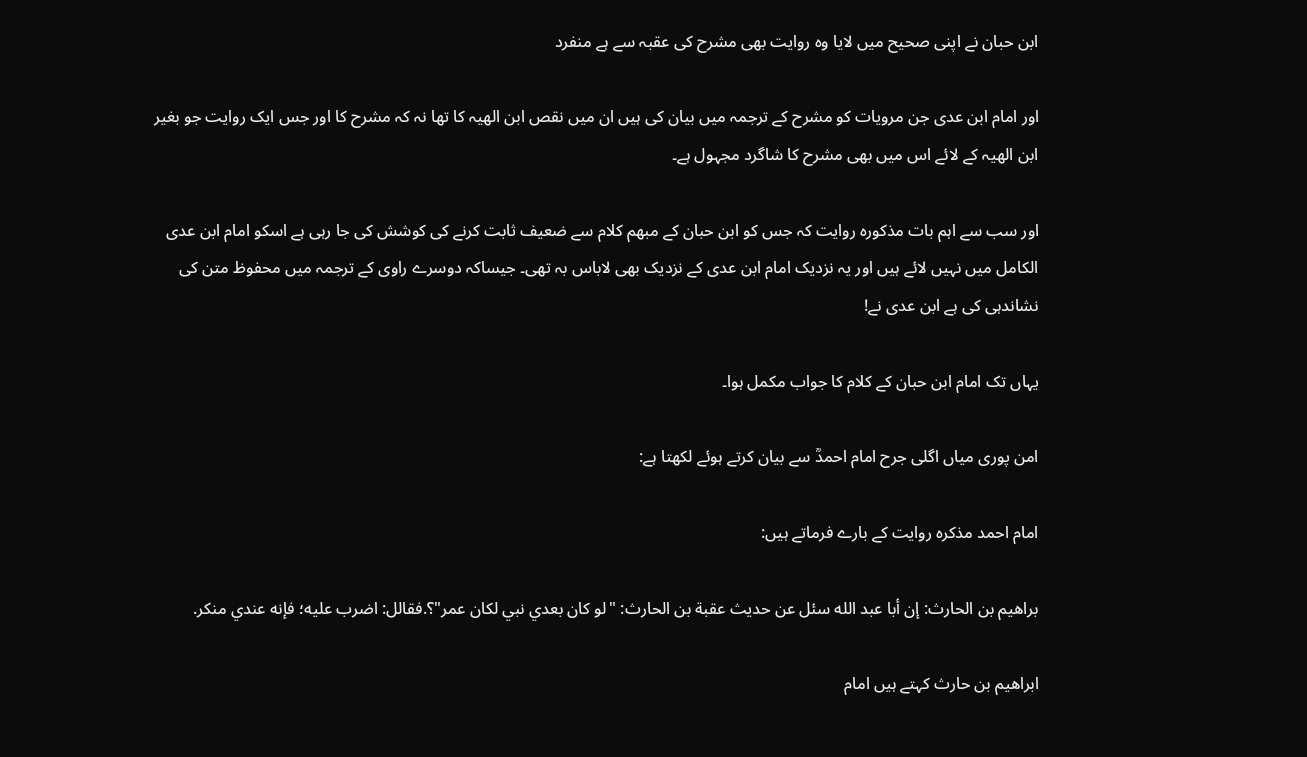ابن حبان نے اپنی صحیح میں لایا وہ روایت بھی مشرح کی عقبہ سے ہے منفرد

اور امام ابن عدی جن مرویات کو مشرح کے ترجمہ میں بیان کی ہیں ان میں نقص ابن الھیہ کا تھا نہ کہ مشرح کا اور جس ایک روایت جو بغیر ابن الھیہ کے لائے اس میں بھی مشرح کا شاگرد مجہول ہے۔

اور سب سے اہم بات مذکورہ روایت کہ جس کو ابن حبان کے مبھم کلام سے ضعیف ثابت کرنے کی کوشش کی جا رہی ہے اسکو امام ابن عدی الکامل میں نہیں لائے ہیں اور یہ نزدیک امام ابن عدی کے نزدیک بھی لاباس بہ تھی۔ جیساکہ دوسرے راوی کے ترجمہ میں محفوظ متن کی نشاندہی کی ہے ابن عدی نے!

یہاں تک امام ابن حبان کے کلام کا جواب مکمل ہوا۔

امن پوری میاں اگلی جرح امام احمدؒ سے بیان کرتے ہوئے لکھتا ہے:

امام احمد مذکرہ روایت کے بارے فرماتے ہیں:

براهيم بن الحارث: إن أبا عبد الله سئل عن حديث عقبة بن الحارث: "لو كان بعدي نبي لكان عمر"؟.فقالل: اضرب عليه؛ فإنه عندي منكر.

ابراھیم بن حارث کہتے ہیں امام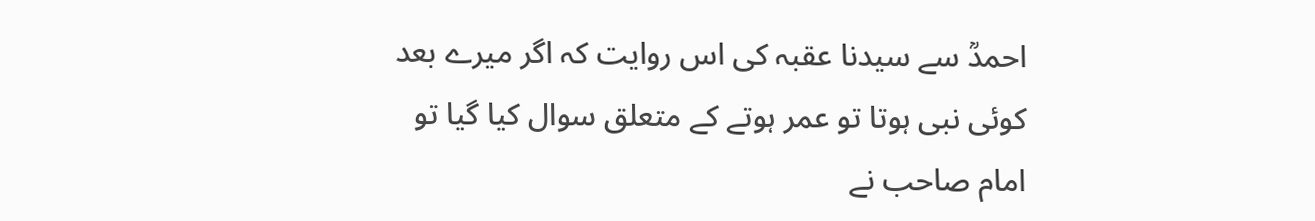احمدؒ سے سیدنا عقبہ کی اس روایت کہ اگر میرے بعد کوئی نبی ہوتا تو عمر ہوتے کے متعلق سوال کیا گیا تو امام صاحب نے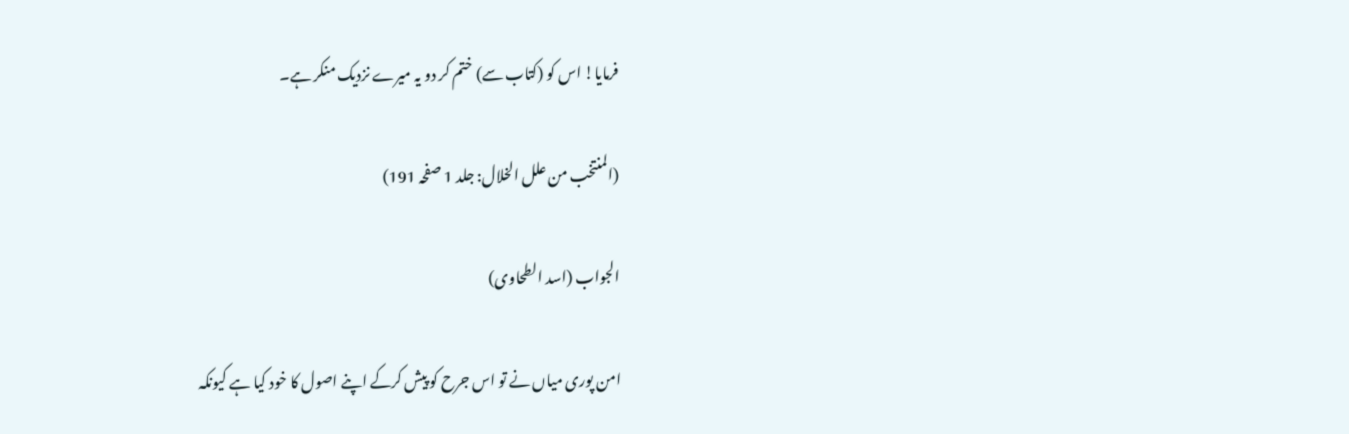فرمایا! اس کو (کتاب سے) ختم کر دو یہ میرے نزدیک منکر ہے۔

(المنتخب من علل الخلال: جلد 1 صفحہ 191)

الجواب (اسد الطحاوی)

امن پوری میاں نے تو اس جرح کو پیش کرکے اپنے اصول کا خود کیا ہے کیونکہ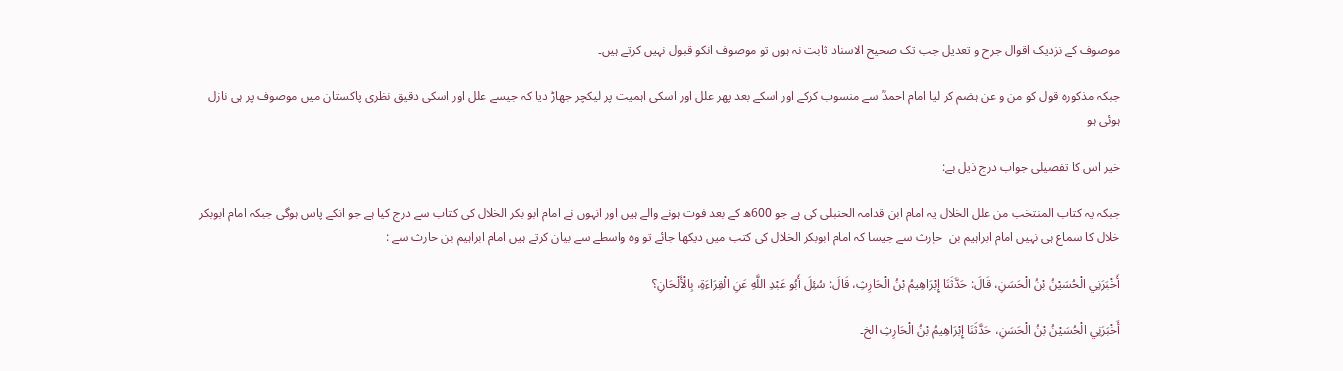موصوف کے نزدیک اقوال جرح و تعدیل جب تک صحیح الاسناد ثابت نہ ہوں تو موصوف انکو قبول نہیں کرتے ہیں۔

جبکہ مذکورہ قول کو من و عن ہضم کر لیا امام احمدؒ سے منسوب کرکے اور اسکے بعد پھر علل اور اسکی اہمیت پر لیکچر جھاڑ دیا کہ جیسے علل اور اسکی دقیق نظری پاکستان میں موصوف پر ہی نازل ہوئی ہو

خیر اس کا تفصیلی جواب درج ذیل ہے:

جبکہ یہ کتاب المنتخب من علل الخلال یہ امام ابن قدامہ الحنبلی کی ہے جو 600ھ کے بعد فوت ہونے والے ہیں اور انہوں نے امام ابو بکر الخلال کی کتاب سے درج کیا ہے جو انکے پاس ہوگی جبکہ امام ابوبکر خلال کا سماع ہی نہیں امام ابراہیم بن  حاٖرث سے جیسا کہ امام ابوبکر الخلال کی کتب میں دیکھا جائے تو وہ واسطے سے بیان کرتے ہیں امام ابراہیم بن حارث سے :

أَخْبَرَنِي الْحُسَيْنُ بْنُ الْحَسَنِ، قَالَ: حَدَّثَنَا إِبْرَاهِيمُ بْنُ الْحَارِثِ، قَالَ: سُئِلَ أَبُو عَبْدِ اللَّهِ عَنِ الْقِرَاءَةِ، بِالْأَلْحَانِ؟

أَخْبَرَنِي الْحُسَيْنُ بْنُ الْحَسَنِ، حَدَّثَنَا إِبْرَاهِيمُ بْنُ الْحَارِثِ الخ۔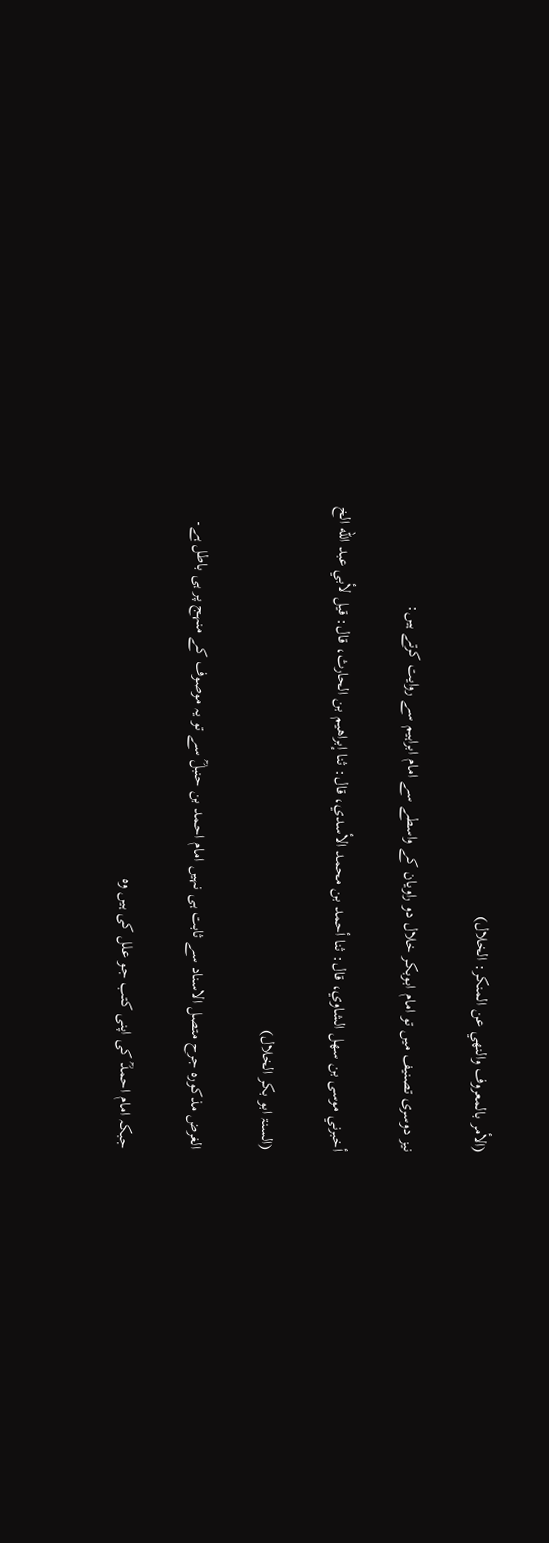(الأمر بالمعروف والنهي عن المنكر: الخلال)

نیز دوسری تصنیف میں تو امام ابوبکر خلال دو راویان کے واسطے سے امام ابراہیم سے روایت کرتے ہیں:

أخبرني موسى بن سهل الشاوي، قال: ثنا أحمد بن محمد الأسدي، قال: ثنا إبراهيم بن الحارث، قال: قيل لأبي عبد الله الخ

(السنۃ ابو بکر الخلال)

الغرض مذکورہ جرح متصل الاسناد سے ثابت ہی نہیں امام احمد بن حنبلؒ سے تو یہ موصوف کے منہج پر ہی باطل ہے۔

جبکہ امام احمدؒ کی اپنی کتب جو علل کی ہیں وہ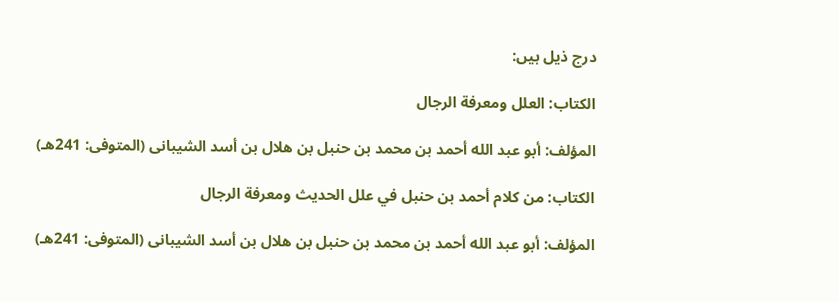درج ذیل ہیں:

الكتاب: العلل ومعرفة الرجال

المؤلف: أبو عبد الله أحمد بن محمد بن حنبل بن هلال بن أسد الشيبانی (المتوفى: 241هـ)

الكتاب: من كلام أحمد بن حنبل في علل الحديث ومعرفة الرجال

المؤلف: أبو عبد الله أحمد بن محمد بن حنبل بن هلال بن أسد الشيبانی (المتوفى: 241هـ)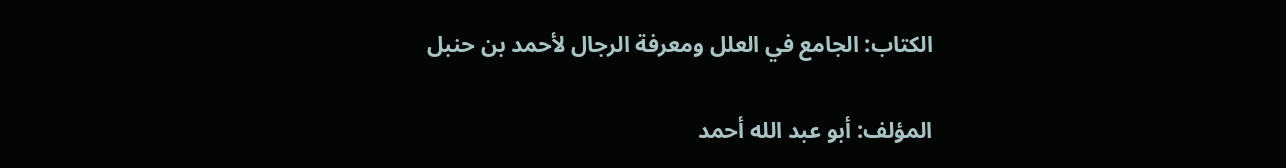الكتاب: الجامع في العلل ومعرفة الرجال لأحمد بن حنبل

المؤلف: أبو عبد الله أحمد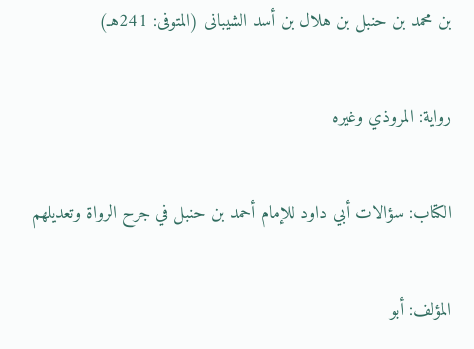بن محمد بن حنبل بن هلال بن أسد الشيبانی (المتوفى: 241هـ)

رواية: المروذي وغيره

الكتاب: سؤالات أبي داود للإمام أحمد بن حنبل في جرح الرواة وتعديلهم

المؤلف: أبو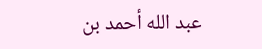عبد الله أحمد بن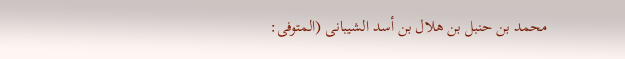محمد بن حنبل بن هلال بن أسد الشيبانی (المتوفى: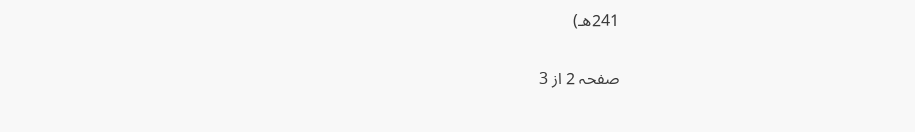241هـ)

صفحہ 2 از 3